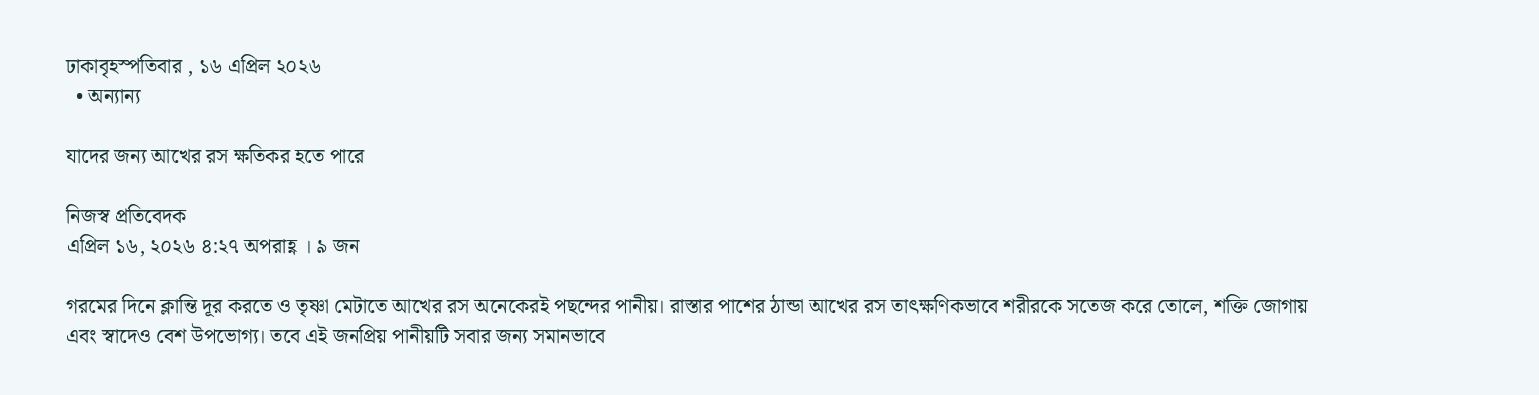ঢাকাবৃহস্পতিবার , ১৬ এপ্রিল ২০২৬
  • অন্যান্য

যাদের জন্য আখের রস ক্ষতিকর হতে পারে

নিজস্ব প্রতিবেদক
এপ্রিল ১৬, ২০২৬ ৪:২৭ অপরাহ্ণ । ৯ জন

গরমের দিনে ক্লান্তি দূর করতে ও তৃষ্ণা মেটাতে আখের রস অনেকেরই পছন্দের পানীয়। রাস্তার পাশের ঠান্ডা আখের রস তাৎক্ষণিকভাবে শরীরকে সতেজ করে তোলে, শক্তি জোগায় এবং স্বাদেও বেশ উপভোগ্য। তবে এই জনপ্রিয় পানীয়টি সবার জন্য সমানভাবে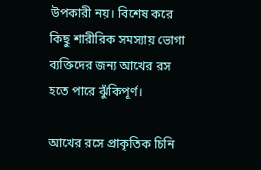উপকারী নয়। বিশেষ করে কিছু শারীরিক সমস্যায় ভোগা ব্যক্তিদের জন্য আখের রস হতে পারে ঝুঁকিপূর্ণ।

আখের রসে প্রাকৃতিক চিনি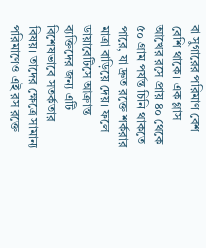বা সুগারের পরিমাণ বেশ বেশি থাকে। এক গ্লাস আখের রসে প্রায় ৪০ থেকে ৫০ গ্রাম পর্যন্ত চিনি থাকতে পারে, যা দ্রুত রক্তে শর্করার মাত্রা বাড়িয়ে দেয়। ফলে ডায়াবেটিসে আক্রান্ত ব্যক্তিদের জন্য এটি বিশেষভাবে সতর্কতার বিষয়। তাদের ক্ষেত্রে সামান্য পরিমাণেও এই রস রক্তে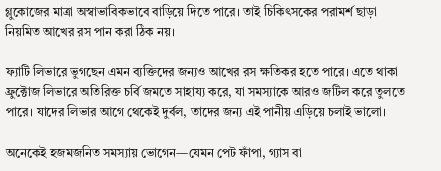গ্লুকোজের মাত্রা অস্বাভাবিকভাবে বাড়িয়ে দিতে পারে। তাই চিকিৎসকের পরামর্শ ছাড়া নিয়মিত আখের রস পান করা ঠিক নয়।

ফ্যাটি লিভারে ভুগছেন এমন ব্যক্তিদের জন্যও আখের রস ক্ষতিকর হতে পারে। এতে থাকা ফ্রুক্টোজ লিভারে অতিরিক্ত চর্বি জমতে সাহায্য করে, যা সমস্যাকে আরও জটিল করে তুলতে পারে। যাদের লিভার আগে থেকেই দুর্বল, তাদের জন্য এই পানীয় এড়িয়ে চলাই ভালো।

অনেকেই হজমজনিত সমস্যায় ভোগেন—যেমন পেট ফাঁপা, গ্যাস বা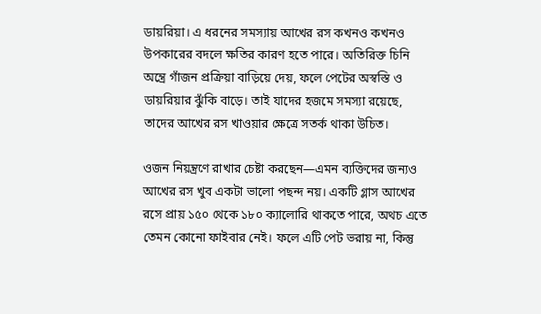ডায়রিয়া। এ ধরনের সমস্যায় আখের রস কখনও কখনও উপকারের বদলে ক্ষতির কারণ হতে পারে। অতিরিক্ত চিনি অন্ত্রে গাঁজন প্রক্রিয়া বাড়িয়ে দেয়, ফলে পেটের অস্বস্তি ও ডায়রিয়ার ঝুঁকি বাড়ে। তাই যাদের হজমে সমস্যা রয়েছে, তাদের আখের রস খাওয়ার ক্ষেত্রে সতর্ক থাকা উচিত।

ওজন নিয়ন্ত্রণে রাখার চেষ্টা করছেন—এমন ব্যক্তিদের জন্যও আখের রস খুব একটা ভালো পছন্দ নয়। একটি গ্লাস আখের রসে প্রায় ১৫০ থেকে ১৮০ ক্যালোরি থাকতে পারে, অথচ এতে তেমন কোনো ফাইবার নেই। ফলে এটি পেট ভরায় না, কিন্তু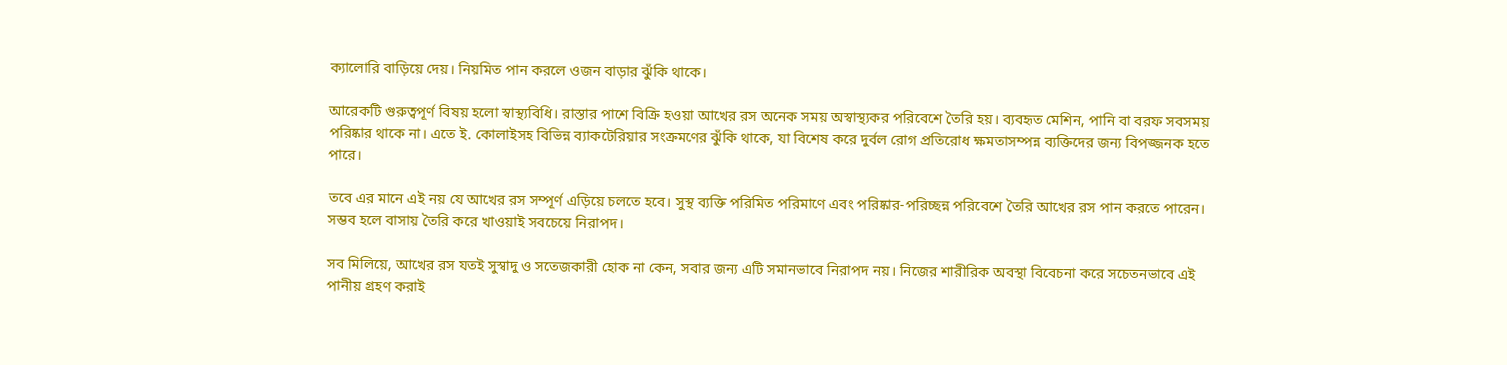ক্যালোরি বাড়িয়ে দেয়। নিয়মিত পান করলে ওজন বাড়ার ঝুঁকি থাকে।

আরেকটি গুরুত্বপূর্ণ বিষয় হলো স্বাস্থ্যবিধি। রাস্তার পাশে বিক্রি হওয়া আখের রস অনেক সময় অস্বাস্থ্যকর পরিবেশে তৈরি হয়। ব্যবহৃত মেশিন, পানি বা বরফ সবসময় পরিষ্কার থাকে না। এতে ই. কোলাইসহ বিভিন্ন ব্যাকটেরিয়ার সংক্রমণের ঝুঁকি থাকে, যা বিশেষ করে দুর্বল রোগ প্রতিরোধ ক্ষমতাসম্পন্ন ব্যক্তিদের জন্য বিপজ্জনক হতে পারে।

তবে এর মানে এই নয় যে আখের রস সম্পূর্ণ এড়িয়ে চলতে হবে। সুস্থ ব্যক্তি পরিমিত পরিমাণে এবং পরিষ্কার-পরিচ্ছন্ন পরিবেশে তৈরি আখের রস পান করতে পারেন। সম্ভব হলে বাসায় তৈরি করে খাওয়াই সবচেয়ে নিরাপদ।

সব মিলিয়ে, আখের রস যতই সুস্বাদু ও সতেজকারী হোক না কেন, সবার জন্য এটি সমানভাবে নিরাপদ নয়। নিজের শারীরিক অবস্থা বিবেচনা করে সচেতনভাবে এই পানীয় গ্রহণ করাই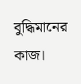বুদ্ধিমানের কাজ।